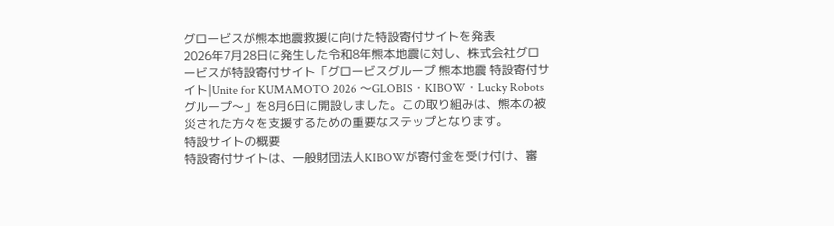グロービスが熊本地震救援に向けた特設寄付サイトを発表
2026年7月28日に発生した令和8年熊本地震に対し、株式会社グロービスが特設寄付サイト「グロービスグループ 熊本地震 特設寄付サイト|Unite for KUMAMOTO 2026 〜GLOBIS・KIBOW・Lucky Robotsグループ〜」を8月6日に開設しました。この取り組みは、熊本の被災された方々を支援するための重要なステップとなります。
特設サイトの概要
特設寄付サイトは、一般財団法人KIBOWが寄付金を受け付け、審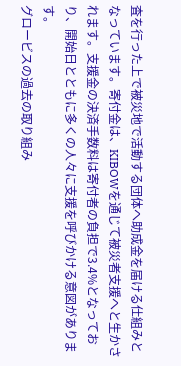査を行った上で被災地で活動する団体へ助成金を届ける仕組みとなっています。寄付金は、KIBOWを通じて被災者支援へと生かされます。支援金の決済手数料は寄付者の負担で3.4%となっており、開始日とともに多くの人々に支援を呼びかける意図があります。
グロービスの過去の取り組み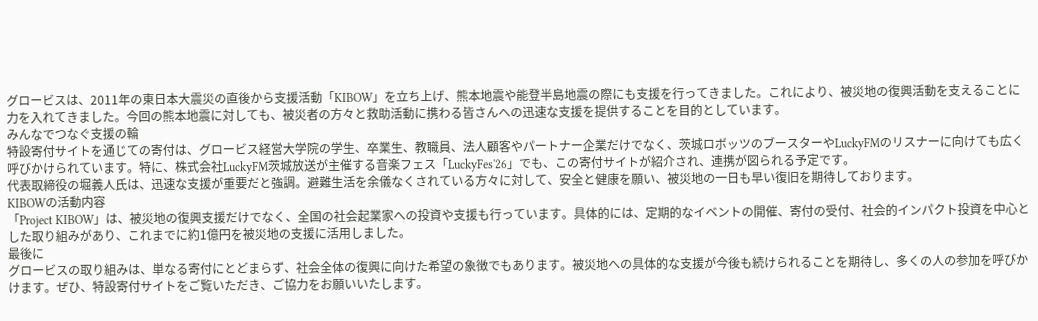グロービスは、2011年の東日本大震災の直後から支援活動「KIBOW」を立ち上げ、熊本地震や能登半島地震の際にも支援を行ってきました。これにより、被災地の復興活動を支えることに力を入れてきました。今回の熊本地震に対しても、被災者の方々と救助活動に携わる皆さんへの迅速な支援を提供することを目的としています。
みんなでつなぐ支援の輪
特設寄付サイトを通じての寄付は、グロービス経営大学院の学生、卒業生、教職員、法人顧客やパートナー企業だけでなく、茨城ロボッツのブースターやLuckyFMのリスナーに向けても広く呼びかけられています。特に、株式会社LuckyFM茨城放送が主催する音楽フェス「LuckyFes'26」でも、この寄付サイトが紹介され、連携が図られる予定です。
代表取締役の堀義人氏は、迅速な支援が重要だと強調。避難生活を余儀なくされている方々に対して、安全と健康を願い、被災地の一日も早い復旧を期待しております。
KIBOWの活動内容
「Project KIBOW」は、被災地の復興支援だけでなく、全国の社会起業家への投資や支援も行っています。具体的には、定期的なイベントの開催、寄付の受付、社会的インパクト投資を中心とした取り組みがあり、これまでに約1億円を被災地の支援に活用しました。
最後に
グロービスの取り組みは、単なる寄付にとどまらず、社会全体の復興に向けた希望の象徴でもあります。被災地への具体的な支援が今後も続けられることを期待し、多くの人の参加を呼びかけます。ぜひ、特設寄付サイトをご覧いただき、ご協力をお願いいたします。